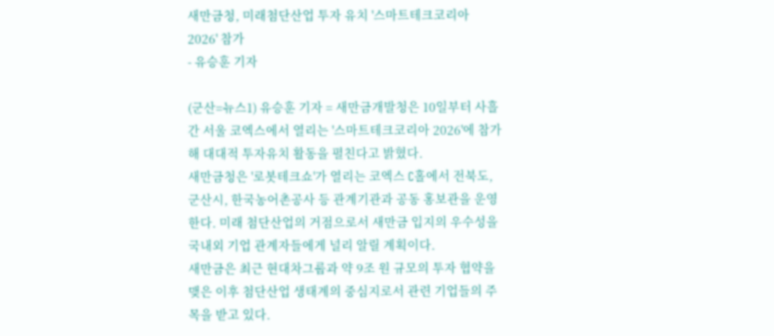새만금청, 미래첨단산업 투자 유치 '스마트테크코리아 2026' 참가
- 유승훈 기자

(군산=뉴스1) 유승훈 기자 = 새만금개발청은 10일부터 사흘간 서울 코엑스에서 열리는 '스마트테크코리아 2026'에 참가해 대대적 투자유치 활동을 펼친다고 밝혔다.
새만금청은 '로봇테크쇼'가 열리는 코엑스 C홀에서 전북도, 군산시, 한국농어촌공사 등 관계기관과 공동 홍보관을 운영한다. 미래 첨단산업의 거점으로서 새만금 입지의 우수성을 국내외 기업 관계자들에게 널리 알릴 계획이다.
새만금은 최근 현대차그룹과 약 9조 원 규모의 투자 협약을 맺은 이후 첨단산업 생태계의 중심지로서 관련 기업들의 주목을 받고 있다.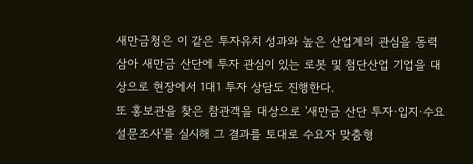새만금청은 이 같은 투자유치 성과와 높은 산업계의 관심을 동력 삼아 새만금 산단에 투자 관심이 있는 로봇 및 첨단산업 기업을 대상으로 현장에서 1대1 투자 상담도 진행한다.
또 홍보관을 찾은 참관객을 대상으로 '새만금 산단 투자·입지·수요 설문조사'를 실시해 그 결과를 토대로 수요자 맞춤형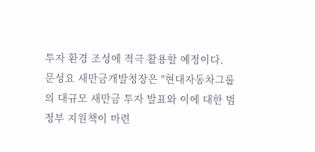투자 환경 조성에 적극 활용할 예정이다.
문성요 새만금개발청장은 "현대자동차그룹의 대규모 새만금 투자 발표와 이에 대한 범정부 지원책이 마련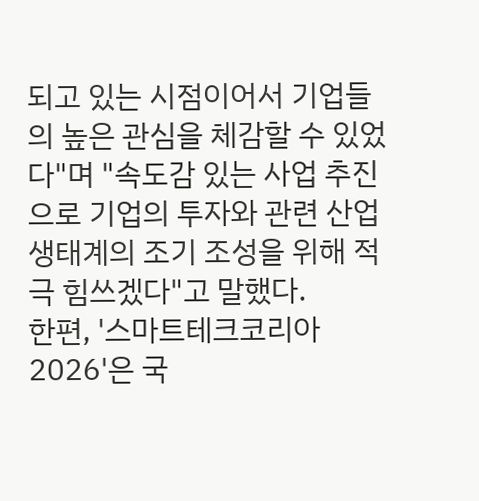되고 있는 시점이어서 기업들의 높은 관심을 체감할 수 있었다"며 "속도감 있는 사업 추진으로 기업의 투자와 관련 산업 생태계의 조기 조성을 위해 적극 힘쓰겠다"고 말했다.
한편, '스마트테크코리아2026'은 국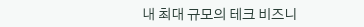내 최대 규모의 테크 비즈니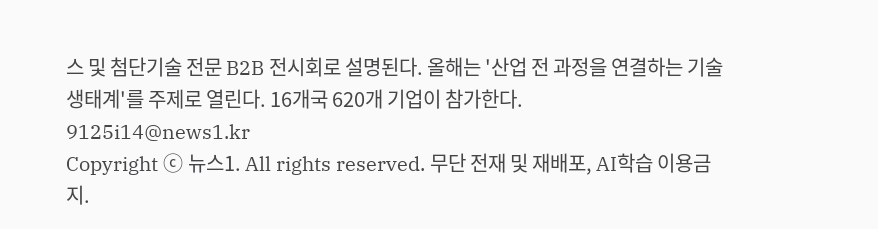스 및 첨단기술 전문 B2B 전시회로 설명된다. 올해는 '산업 전 과정을 연결하는 기술 생태계'를 주제로 열린다. 16개국 620개 기업이 참가한다.
9125i14@news1.kr
Copyright ⓒ 뉴스1. All rights reserved. 무단 전재 및 재배포, AI학습 이용금지.